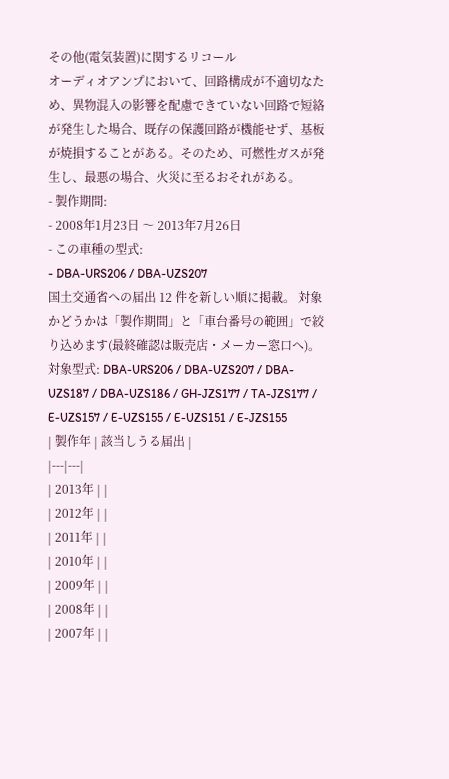その他(電気装置)に関するリコール
オーディオアンプにおいて、回路構成が不適切なため、異物混入の影響を配慮できていない回路で短絡が発生した場合、既存の保護回路が機能せず、基板が焼損することがある。そのため、可燃性ガスが発生し、最悪の場合、火災に至るおそれがある。
- 製作期間:
- 2008年1月23日 〜 2013年7月26日
- この車種の型式:
- DBA-URS206 / DBA-UZS207
国土交通省への届出 12 件を新しい順に掲載。 対象かどうかは「製作期間」と「車台番号の範囲」で絞り込めます(最終確認は販売店・メーカー窓口へ)。
対象型式: DBA-URS206 / DBA-UZS207 / DBA-UZS187 / DBA-UZS186 / GH-JZS177 / TA-JZS177 / E-UZS157 / E-UZS155 / E-UZS151 / E-JZS155
| 製作年 | 該当しうる届出 |
|---|---|
| 2013年 | |
| 2012年 | |
| 2011年 | |
| 2010年 | |
| 2009年 | |
| 2008年 | |
| 2007年 | |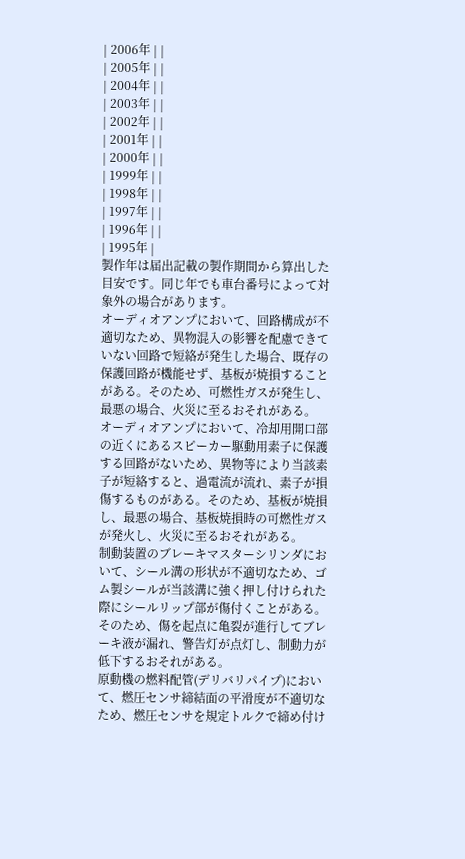| 2006年 | |
| 2005年 | |
| 2004年 | |
| 2003年 | |
| 2002年 | |
| 2001年 | |
| 2000年 | |
| 1999年 | |
| 1998年 | |
| 1997年 | |
| 1996年 | |
| 1995年 |
製作年は届出記載の製作期間から算出した目安です。同じ年でも車台番号によって対象外の場合があります。
オーディオアンプにおいて、回路構成が不適切なため、異物混入の影響を配慮できていない回路で短絡が発生した場合、既存の保護回路が機能せず、基板が焼損することがある。そのため、可燃性ガスが発生し、最悪の場合、火災に至るおそれがある。
オーディオアンプにおいて、冷却用開口部の近くにあるスピーカー駆動用素子に保護する回路がないため、異物等により当該素子が短絡すると、過電流が流れ、素子が損傷するものがある。そのため、基板が焼損し、最悪の場合、基板焼損時の可燃性ガスが発火し、火災に至るおそれがある。
制動装置のブレーキマスターシリンダにおいて、シール溝の形状が不適切なため、ゴム製シールが当該溝に強く押し付けられた際にシールリップ部が傷付くことがある。そのため、傷を起点に亀裂が進行してブレーキ液が漏れ、警告灯が点灯し、制動力が低下するおそれがある。
原動機の燃料配管(デリバリパイプ)において、燃圧センサ締結面の平滑度が不適切なため、燃圧センサを規定トルクで締め付け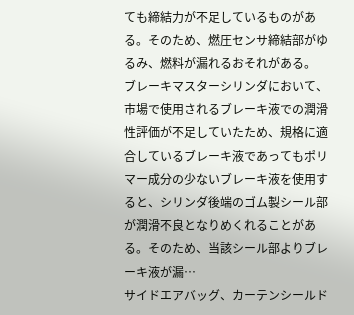ても締結力が不足しているものがある。そのため、燃圧センサ締結部がゆるみ、燃料が漏れるおそれがある。
ブレーキマスターシリンダにおいて、市場で使用されるブレーキ液での潤滑性評価が不足していたため、規格に適合しているブレーキ液であってもポリマー成分の少ないブレーキ液を使用すると、シリンダ後端のゴム製シール部が潤滑不良となりめくれることがある。そのため、当該シール部よりブレーキ液が漏…
サイドエアバッグ、カーテンシールド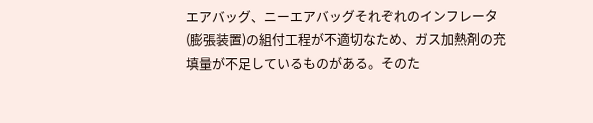エアバッグ、ニーエアバッグそれぞれのインフレータ(膨張装置)の組付工程が不適切なため、ガス加熱剤の充填量が不足しているものがある。そのた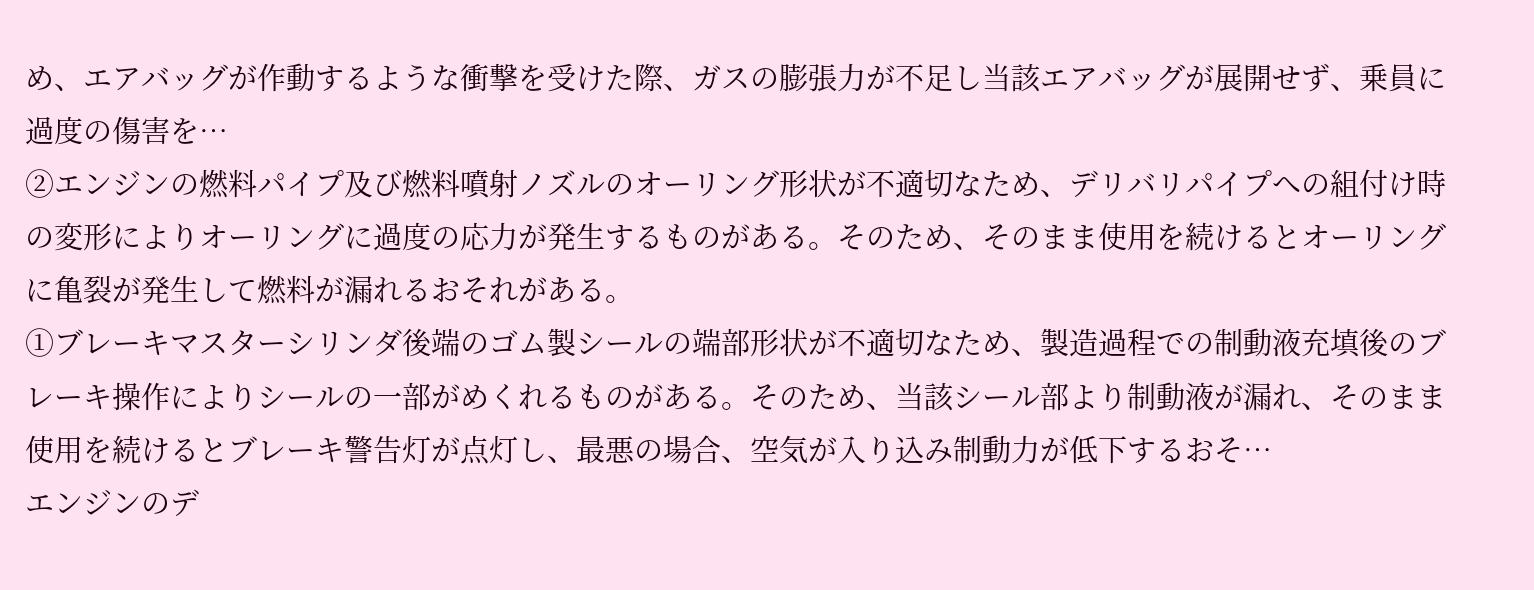め、エアバッグが作動するような衝撃を受けた際、ガスの膨張力が不足し当該エアバッグが展開せず、乗員に過度の傷害を…
②エンジンの燃料パイプ及び燃料噴射ノズルのオーリング形状が不適切なため、デリバリパイプへの組付け時の変形によりオーリングに過度の応力が発生するものがある。そのため、そのまま使用を続けるとオーリングに亀裂が発生して燃料が漏れるおそれがある。
①ブレーキマスターシリンダ後端のゴム製シールの端部形状が不適切なため、製造過程での制動液充填後のブレーキ操作によりシールの一部がめくれるものがある。そのため、当該シール部より制動液が漏れ、そのまま使用を続けるとブレーキ警告灯が点灯し、最悪の場合、空気が入り込み制動力が低下するおそ…
エンジンのデ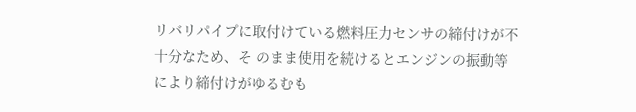リバリパイプに取付けている燃料圧力センサの締付けが不十分なため、そ のまま使用を続けるとエンジンの振動等により締付けがゆるむも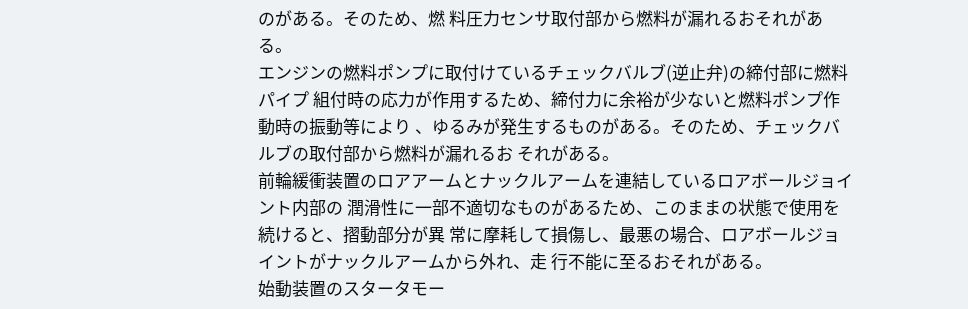のがある。そのため、燃 料圧力センサ取付部から燃料が漏れるおそれがある。
エンジンの燃料ポンプに取付けているチェックバルブ(逆止弁)の締付部に燃料パイプ 組付時の応力が作用するため、締付力に余裕が少ないと燃料ポンプ作動時の振動等により 、ゆるみが発生するものがある。そのため、チェックバルブの取付部から燃料が漏れるお それがある。
前輪緩衝装置のロアアームとナックルアームを連結しているロアボールジョイント内部の 潤滑性に一部不適切なものがあるため、このままの状態で使用を続けると、摺動部分が異 常に摩耗して損傷し、最悪の場合、ロアボールジョイントがナックルアームから外れ、走 行不能に至るおそれがある。
始動装置のスタータモー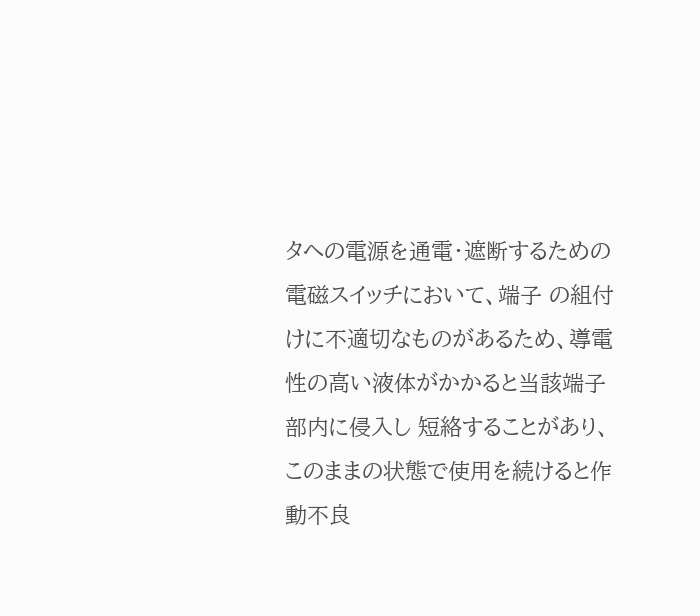タへの電源を通電・遮断するための電磁スイッチにおいて、端子 の組付けに不適切なものがあるため、導電性の高い液体がかかると当該端子部内に侵入し 短絡することがあり、このままの状態で使用を続けると作動不良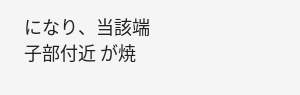になり、当該端子部付近 が焼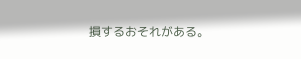損するおそれがある。